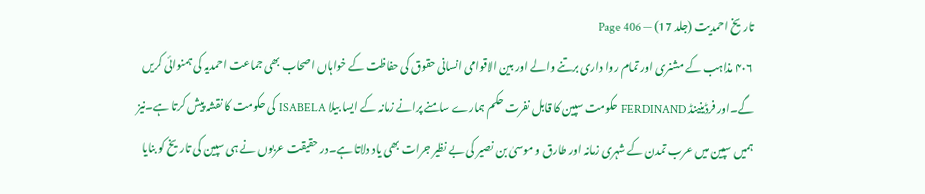تاریخ احمدیت (جلد 17) — Page 406
۴۰۶ مذاہب کے مشنری اور تمام روا داری برتنے والے اور بین الاقوامی انسانی حقوق کی حفاظت کے خواہاں اصحاب بھی جماعت احمدیہ کی ہمنوائی کریں گے۔اور فرڈینینڈ FERDINAND حکومت سپین کا قابل نفرت حکم ہمارے سامنے پرانے زمانہ کے ایسا بیلا ISABELA کی حکومت کا نقشہ پیش کرتا ہے۔نیز ہمیں سپین میں عرب تمدن کے شہری زمانہ اور طارق و موسیٰ بن نصیر کی بے نظیر جرات بھی یاد دلاتا ہے۔در حقیقت عربوں نے ہی سپین کی تاریخ کو بنایا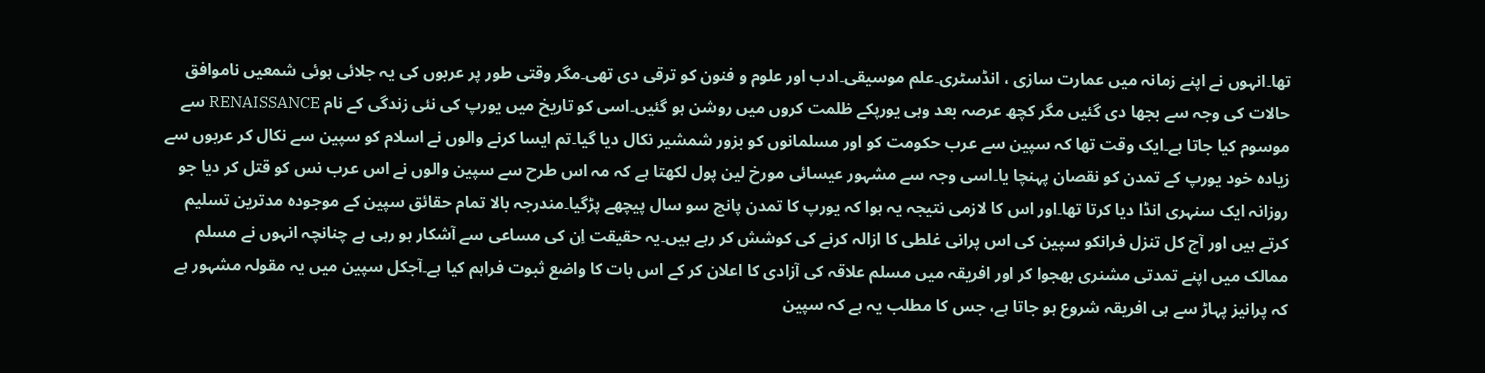تھا۔انہوں نے اپنے زمانہ میں عمارت سازی ، انڈسٹری۔علم موسیقی۔ادب اور علوم و فنون کو ترقی دی تھی۔مگر وقتی طور پر عربوں کی یہ جلائی ہوئی شمعیں ناموافق حالات کی وجہ سے بجھا دی گئیں مگر کچھ عرصہ بعد وہی یورپکے ظلمت کروں میں روشن ہو گئیں۔اسی کو تاریخ میں یورپ کی نئی زندگی کے نام RENAISSANCE سے موسوم کیا جاتا ہے۔ایک وقت تھا کہ سپین سے عرب حکومت کو اور مسلمانوں کو بزور شمشیر نکال دیا گیا۔تم ایسا کرنے والوں نے اسلام کو سپین سے نکال کر عربوں سے زیادہ خود یورپ کے تمدن کو نقصان پہنچا یا۔اسی وجہ سے مشہور عیسائی مورخ لین پول لکھتا ہے کہ مہ اس طرح سے سپین والوں نے اس عرب نس کو قتل کر دیا جو روزانہ ایک سنہری انڈا دیا کرتا تھا۔اور اس کا لازمی نتیجہ یہ ہوا کہ یورپ کا تمدن پانچ سو سال پیچھے پڑگیا۔مندرجہ بالا تمام حقائق سپین کے موجودہ مدترین تسلیم کرتے ہیں اور آج کل تنزل فرانکو سپین کی اس پرانی غلطی کا ازالہ کرنے کی کوشش کر رہے ہیں۔یہ حقیقت اِن کی مساعی سے آشکار ہو رہی ہے چنانچہ انہوں نے مسلم ممالک میں اپنے تمدتی مشنری بھجوا کر اور افریقہ میں مسلم علاقہ کی آزادی کا اعلان کر کے اس بات کا واضع ثبوت فراہم کیا ہے۔آجکل سپین میں یہ مقولہ مشہور ہے کہ پرانیز پہاڑ سے ہی افریقہ شروع ہو جاتا ہے، جس کا مطلب یہ ہے کہ سپین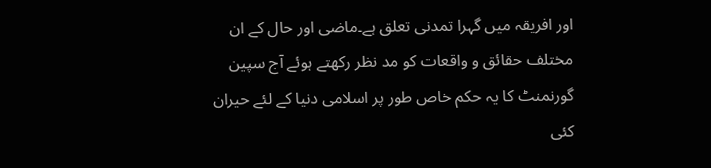اور افریقہ میں گہرا تمدنی تعلق ہے۔ماضی اور حال کے ان مختلف حقائق و واقعات کو مد نظر رکھتے ہوئے آج سپین گورنمنٹ کا یہ حکم خاص طور پر اسلامی دنیا کے لئے حیران کئی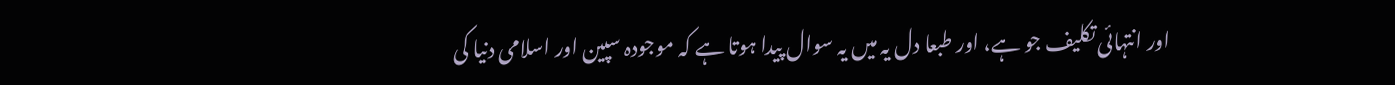اور انتہائی تکلیف جو ہے، اور طبعا دل یہ میں یہ سوال پیدا ہوتا ہے کہ موجودہ سپین اور اسلامی دنیا کی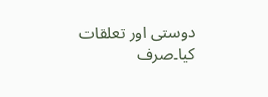دوستی اور تعلقات کیا۔صرف